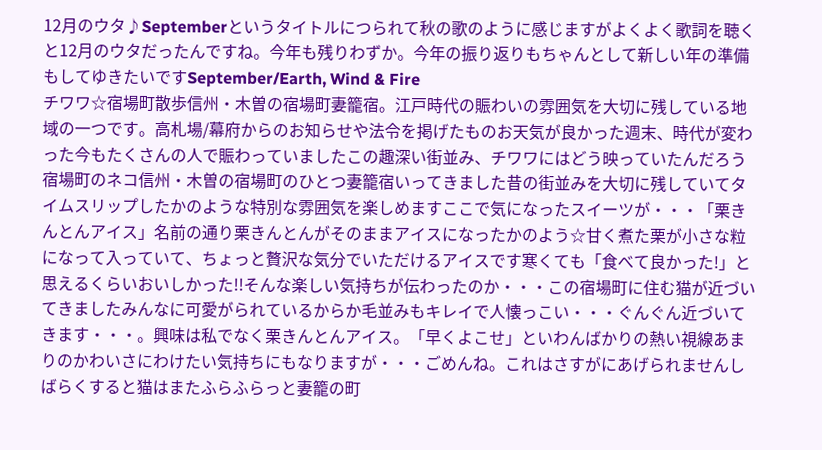12月のウタ♪Septemberというタイトルにつられて秋の歌のように感じますがよくよく歌詞を聴くと12月のウタだったんですね。今年も残りわずか。今年の振り返りもちゃんとして新しい年の準備もしてゆきたいですSeptember/Earth, Wind & Fire
チワワ☆宿場町散歩信州・木曽の宿場町妻籠宿。江戸時代の賑わいの雰囲気を大切に残している地域の一つです。高札場/幕府からのお知らせや法令を掲げたものお天気が良かった週末、時代が変わった今もたくさんの人で賑わっていましたこの趣深い街並み、チワワにはどう映っていたんだろう
宿場町のネコ信州・木曽の宿場町のひとつ妻籠宿いってきました昔の街並みを大切に残していてタイムスリップしたかのような特別な雰囲気を楽しめますここで気になったスイーツが・・・「栗きんとんアイス」名前の通り栗きんとんがそのままアイスになったかのよう☆甘く煮た栗が小さな粒になって入っていて、ちょっと贅沢な気分でいただけるアイスです寒くても「食べて良かった!」と思えるくらいおいしかった!!そんな楽しい気持ちが伝わったのか・・・この宿場町に住む猫が近づいてきましたみんなに可愛がられているからか毛並みもキレイで人懐っこい・・・ぐんぐん近づいてきます・・・。興味は私でなく栗きんとんアイス。「早くよこせ」といわんばかりの熱い視線あまりのかわいさにわけたい気持ちにもなりますが・・・ごめんね。これはさすがにあげられませんしばらくすると猫はまたふらふらっと妻籠の町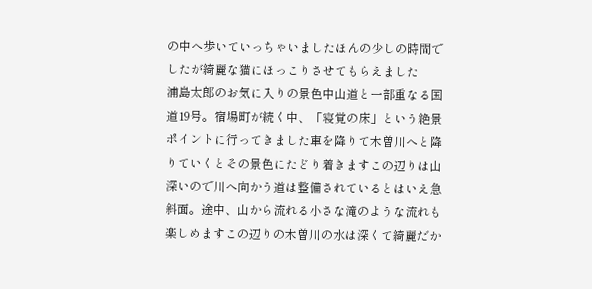の中へ歩いていっちゃいましたほんの少しの時間でしたが綺麗な猫にほっこりさせてもらえました
浦島太郎のお気に入りの景色中山道と一部重なる国道19号。宿場町が続く中、「寝覚の床」という絶景ポイントに行ってきました車を降りて木曽川へと降りていくとその景色にたどり着きますこの辺りは山深いので川へ向かう道は整備されているとはいえ急斜面。途中、山から流れる小さな滝のような流れも楽しめますこの辺りの木曽川の水は深くて綺麗だか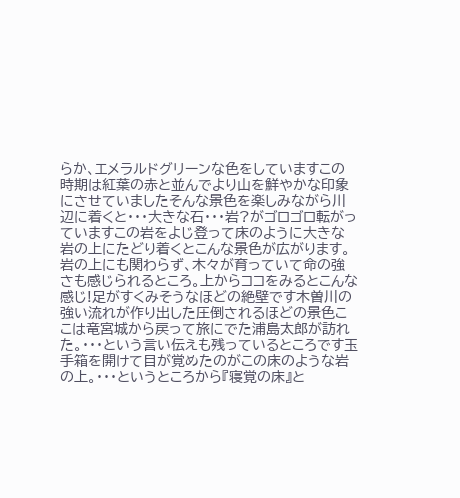らか、エメラルドグリーンな色をしていますこの時期は紅葉の赤と並んでより山を鮮やかな印象にさせていましたそんな景色を楽しみながら川辺に着くと・・・大きな石・・・岩?がゴロゴロ転がっていますこの岩をよじ登って床のように大きな岩の上にたどり着くとこんな景色が広がります。岩の上にも関わらず、木々が育っていて命の強さも感じられるところ。上からココをみるとこんな感じ!足がすくみそうなほどの絶壁です木曽川の強い流れが作り出した圧倒されるほどの景色ここは竜宮城から戻って旅にでた浦島太郎が訪れた。・・・という言い伝えも残っているところです玉手箱を開けて目が覚めたのがこの床のような岩の上。・・・というところから『寝覚の床』と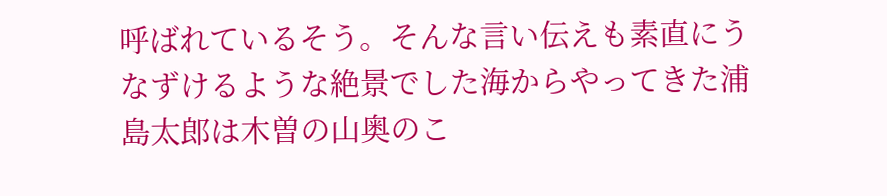呼ばれているそう。そんな言い伝えも素直にうなずけるような絶景でした海からやってきた浦島太郎は木曽の山奥のこ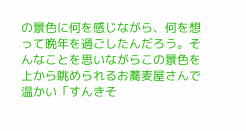の景色に何を感じながら、何を想って晩年を過ごしたんだろう。そんなことを思いながらこの景色を上から眺められるお蕎麦屋さんで温かい「すんきそ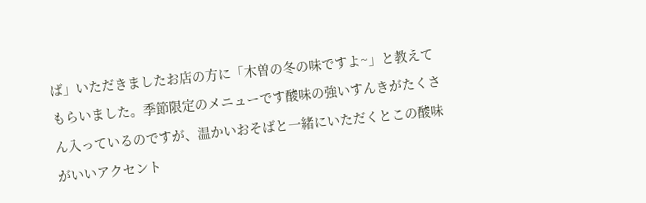ば」いただきましたお店の方に「木曽の冬の味ですよ~」と教えてもらいました。季節限定のメニューです酸味の強いすんきがたくさん入っているのですが、温かいおそばと一緒にいただくとこの酸味がいいアクセント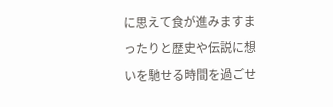に思えて食が進みますまったりと歴史や伝説に想いを馳せる時間を過ごせ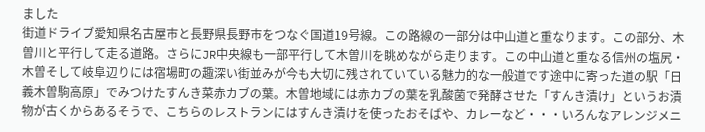ました
街道ドライブ愛知県名古屋市と長野県長野市をつなぐ国道19号線。この路線の一部分は中山道と重なります。この部分、木曽川と平行して走る道路。さらにJR中央線も一部平行して木曽川を眺めながら走ります。この中山道と重なる信州の塩尻・木曽そして岐阜辺りには宿場町の趣深い街並みが今も大切に残されていている魅力的な一般道です途中に寄った道の駅「日義木曽駒高原」でみつけたすんき菜赤カブの葉。木曽地域には赤カブの葉を乳酸菌で発酵させた「すんき漬け」というお漬物が古くからあるそうで、こちらのレストランにはすんき漬けを使ったおそばや、カレーなど・・・いろんなアレンジメニ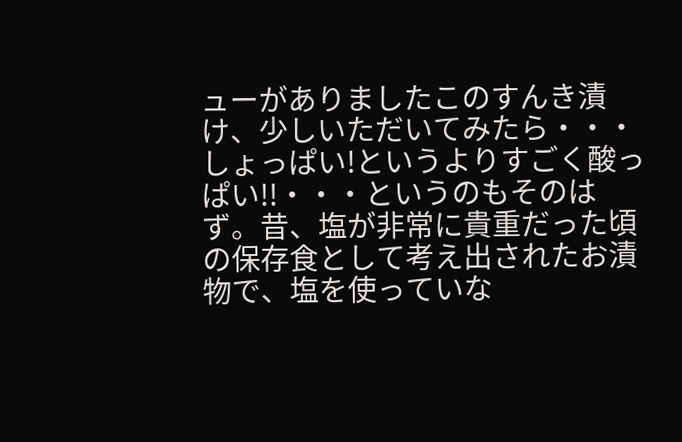ューがありましたこのすんき漬け、少しいただいてみたら・・・しょっぱい!というよりすごく酸っぱい!!・・・というのもそのはず。昔、塩が非常に貴重だった頃の保存食として考え出されたお漬物で、塩を使っていな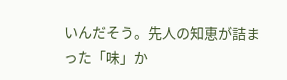いんだそう。先人の知恵が詰まった「味」か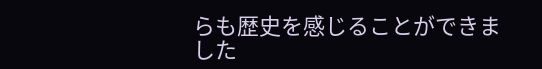らも歴史を感じることができました